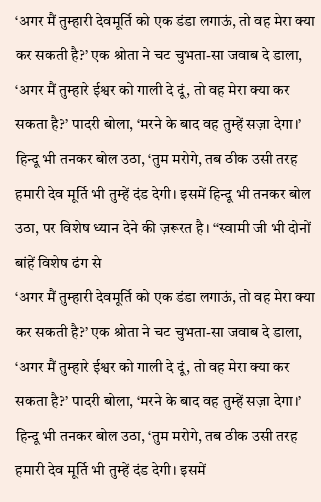‘अगर मैं तुम्हारी देवमूर्ति को एक डंडा लगाऊं, तो वह मेरा क्या कर सकती है?’ एक श्रोता ने चट चुभता-सा जवाब दे डाला, ‘अगर मैं तुम्हारे ईश्वर को गाली दे दूं, तो वह मेरा क्या कर सकता है?’ पादरी बोला, ‘मरने के बाद वह तुम्हें सज़ा देगा।’ हिन्दू भी तनकर बोल उठा, ‘तुम मरोगे, तब ठीक उसी तरह हमारी देव मूर्ति भी तुम्हें दंड देगी। इसमें हिन्दू भी तनकर बोल उठा, पर विशेष ध्यान देने की ज़रूरत है। ‘‘स्वामी जी भी दोनों बांहें विशेष ढंग से
‘अगर मैं तुम्हारी देवमूर्ति को एक डंडा लगाऊं, तो वह मेरा क्या कर सकती है?’ एक श्रोता ने चट चुभता-सा जवाब दे डाला, ‘अगर मैं तुम्हारे ईश्वर को गाली दे दूं, तो वह मेरा क्या कर सकता है?’ पादरी बोला, ‘मरने के बाद वह तुम्हें सज़ा देगा।’ हिन्दू भी तनकर बोल उठा, ‘तुम मरोगे, तब ठीक उसी तरह हमारी देव मूर्ति भी तुम्हें दंड देगी। इसमें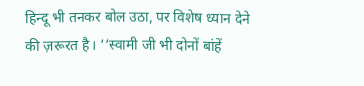हिन्दू भी तनकर बोल उठा, पर विशेष ध्यान देने की ज़रूरत है। ‘‘स्वामी जी भी दोनों बांहें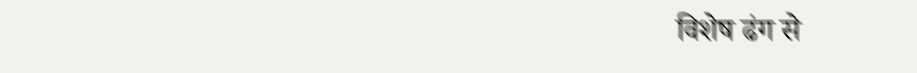विशेष ढंग से